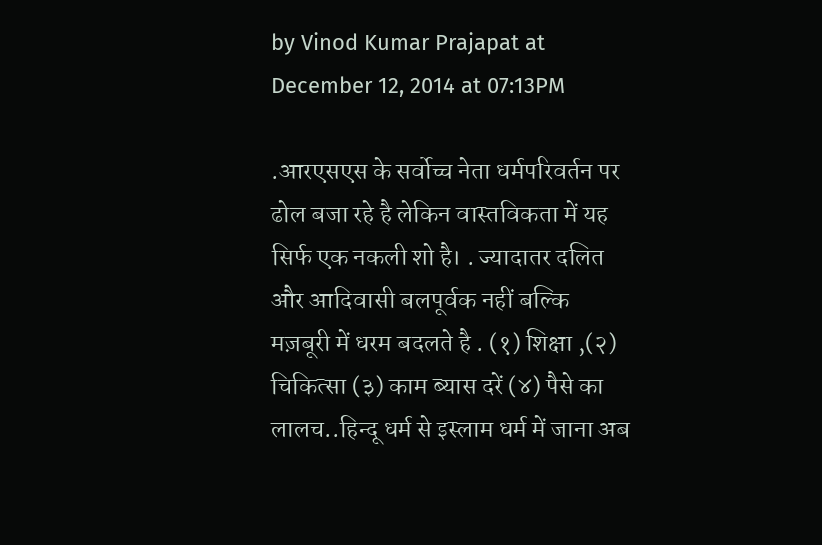by Vinod Kumar Prajapat at December 12, 2014 at 07:13PM

.आरएसएस के सर्वोच्च नेता धर्मपरिवर्तन पर ढोल बजा रहे है लेकिन वास्तविकता में यह सिर्फ एक नकली शो है। . ज्यादातर दलित और आदिवासी बलपूर्वक नहीं बल्कि मज़बूरी में धरम बदलते है . (१) शिक्षा ,(२) चिकित्सा (३) काम ब्यास दरें (४) पैसे का लालच..हिन्दू धर्म से इस्लाम धर्म में जाना अब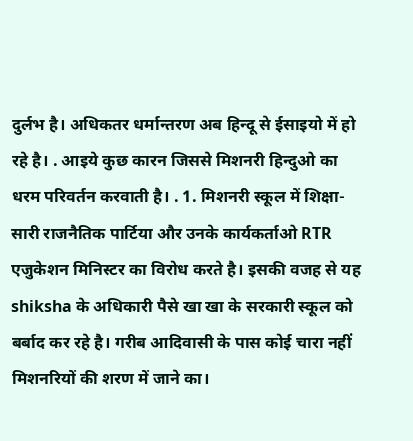दुर्लभ है। अधिकतर धर्मान्तरण अब हिन्दू से ईसाइयो में हो रहे है। . आइये कुछ कारन जिससे मिशनरी हिन्दुओ का धरम परिवर्तन करवाती है। . 1. मिशनरी स्कूल में शिक्षा- सारी राजनैतिक पार्टिया और उनके कार्यकर्ताओ RTR एजुकेशन मिनिस्टर का विरोध करते है। इसकी वजह से यह shiksha के अधिकारी पैसे खा खा के सरकारी स्कूल को बर्बाद कर रहे है। गरीब आदिवासी के पास कोई चारा नहीं मिशनरियों की शरण में जाने का।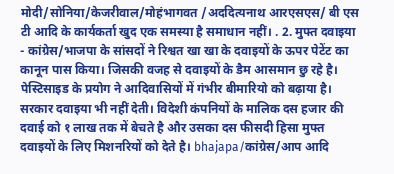मोदी/सोनिया/केजरीवाल/मोहंभागवत /अददित्यनाथ आरएसएस/ बी एस टी आदि के कार्यकर्ता खुद एक समस्या है समाधान नहीं। . 2. मुफ्त दवाइया - कांग्रेस/भाजपा के सांसदों ने रिश्वत खा खा के दवाइयों के ऊपर पेटेंट का कानून पास किया। जिसकी वजह से दवाइयों के डैम आसमान छु रहे है। पेस्टिसाइड के प्रयोग ने आदिवासियों में गंभीर बीमारियो को बढ़ाया है। सरकार दवाइया भी नहीं देती। विदेशी कंपनियों के मालिक दस हजार की दवाई को १ लाख तक में बेचते है और उसका दस फीसदी हिसा मुफ्त दवाइयों के लिए मिशनरियों को देते है। bhajapa/कांग्रेस/आप आदि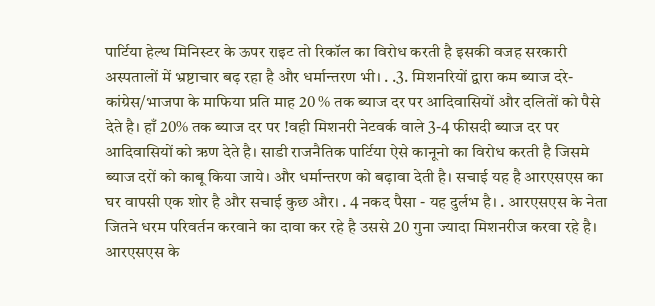पार्टिया हेल्थ मिनिस्टर के ऊपर राइट तो रिकॉल का विरोध करती है इसकी वजह सरकारी अस्पतालों में भ्रष्टाचार बढ़ रहा है और धर्मान्तरण भी। . .3. मिशनरियों द्वारा कम ब्याज दरे- कांग्रेस/भाजपा के माफिया प्रति माह 20 % तक ब्याज दर पर आदिवासियों और दलितों को पैसे देते है। हाँ 20% तक ब्याज दर पर !वही मिशनरी नेटवर्क वाले 3-4 फीसदी ब्याज दर पर आदिवासियों को ऋण देते है। साडी राजनैतिक पार्टिया ऐसे कानूनो का विरोध करती है जिसमे ब्याज दरों को काबू किया जाये। और धर्मान्तरण को बढ़ावा देती है। सचाई यह है आरएसएस का घर वापसी एक शोर है और सचाई कुछ और। . 4 नकद पैसा - यह दुर्लभ है। . आरएसएस के नेता जितने धरम परिवर्तन करवाने का दावा कर रहे है उससे 20 गुना ज्यादा मिशनरीज करवा रहे है। आरएसएस के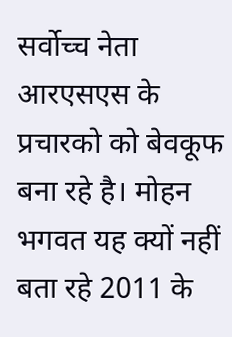सर्वोच्च नेता आरएसएस के प्रचारको को बेवकूफ बना रहे है। मोहन भगवत यह क्यों नहीं बता रहे 2011 के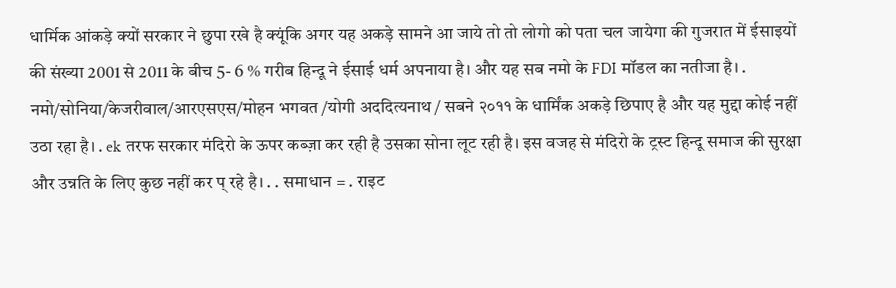धार्मिक आंकड़े क्यों सरकार ने छुपा रखे है क्यूंकि अगर यह अकड़े सामने आ जाये तो तो लोगो को पता चल जायेगा की गुजरात में ईसाइयों की संख्या 2001 से 2011 के बीच 5- 6 % गरीब हिन्दू ने ईसाई धर्म अपनाया है। और यह सब नमो के FDI मॉडल का नतीजा है। . नमो/सोनिया/केजरीवाल/आरएसएस/मोहन भगवत /योगी अददित्यनाथ / सबने २०११ के धार्मिंक अकड़े छिपाए है और यह मुद्दा कोई नहीं उठा रहा है। . ek तरफ सरकार मंदिरो के ऊपर कब्ज़ा कर रही है उसका सोना लूट रही है। इस वजह से मंदिरो के ट्रस्ट हिन्दू समाज की सुरक्षा और उन्नति के लिए कुछ नहीं कर प् रहे है। . . समाधान = . राइट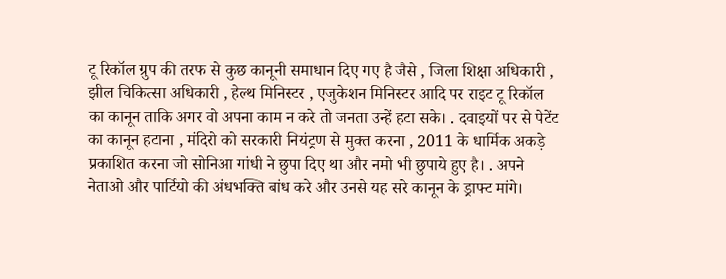टू रिकॉल ग्रुप की तरफ से कुछ कानूनी समाधान दिए गए है जैसे , जिला शिक्षा अधिकारी , झील चिकित्सा अधिकारी , हेल्थ मिनिस्टर , एजुकेशन मिनिस्टर आदि पर राइट टू रिकॉल का कानून ताकि अगर वो अपना काम न करे तो जनता उन्हें हटा सके। . दवाइयों पर से पेटेंट का कानून हटाना , मंदिरो को सरकारी नियंट्रण से मुक्त करना , 2011 के धार्मिक अकड़े प्रकाशित करना जो सोनिआ गांधी ने छुपा दिए था और नमो भी छुपाये हुए है। . अपने नेताओ और पार्टियो की अंधभक्ति बांध करे और उनसे यह सरे कानून के ड्राफ्ट मांगे।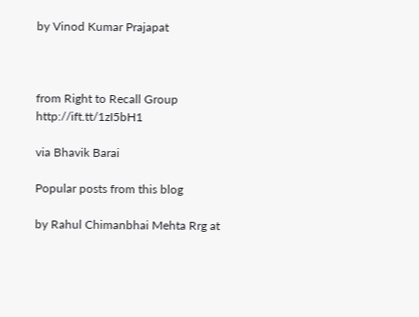by Vinod Kumar Prajapat



from Right to Recall Group http://ift.tt/1zI5bH1

via Bhavik Barai

Popular posts from this blog

by Rahul Chimanbhai Mehta Rrg at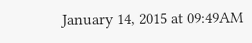January 14, 2015 at 09:49AM